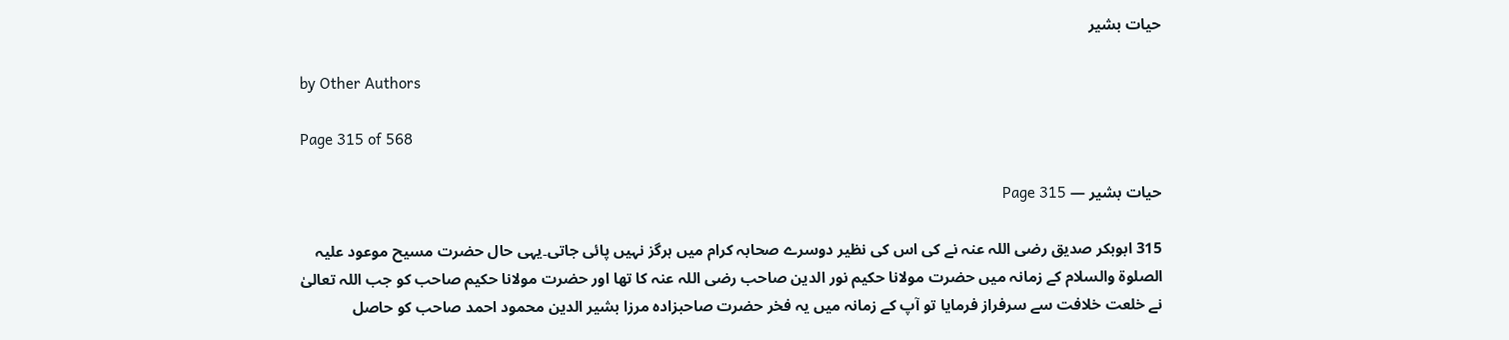حیات بشیر

by Other Authors

Page 315 of 568

حیات بشیر — Page 315

315 ابوبکر صدیق رضی اللہ عنہ نے کی اس کی نظیر دوسرے صحابہ کرام میں ہرگز نہیں پائی جاتی۔یہی حال حضرت مسیح موعود علیہ الصلوة والسلام کے زمانہ میں حضرت مولانا حکیم نور الدین صاحب رضی اللہ عنہ کا تھا اور حضرت مولانا حکیم صاحب کو جب اللہ تعالیٰ نے خلعت خلافت سے سرفراز فرمایا تو آپ کے زمانہ میں یہ فخر حضرت صاحبزادہ مرزا بشیر الدین محمود احمد صاحب کو حاصل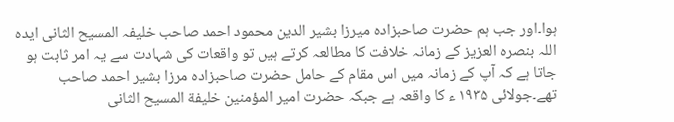ہوا۔اور جب ہم حضرت صاحبزادہ میرزا بشیر الدین محمود احمد صاحب خلیفہ المسیح الثانی ایدہ اللہ بنصرہ العزیز کے زمانہ خلافت کا مطالعہ کرتے ہیں تو واقعات کی شہادت سے یہ امر ثابت ہو جاتا ہے کہ آپ کے زمانہ میں اس مقام کے حامل حضرت صاحبزادہ مرزا بشیر احمد صاحب تھے۔جولائی ۱۹۳۵ ء کا واقعہ ہے جبکہ حضرت امیر المؤمنین خلیفة المسیح الثانی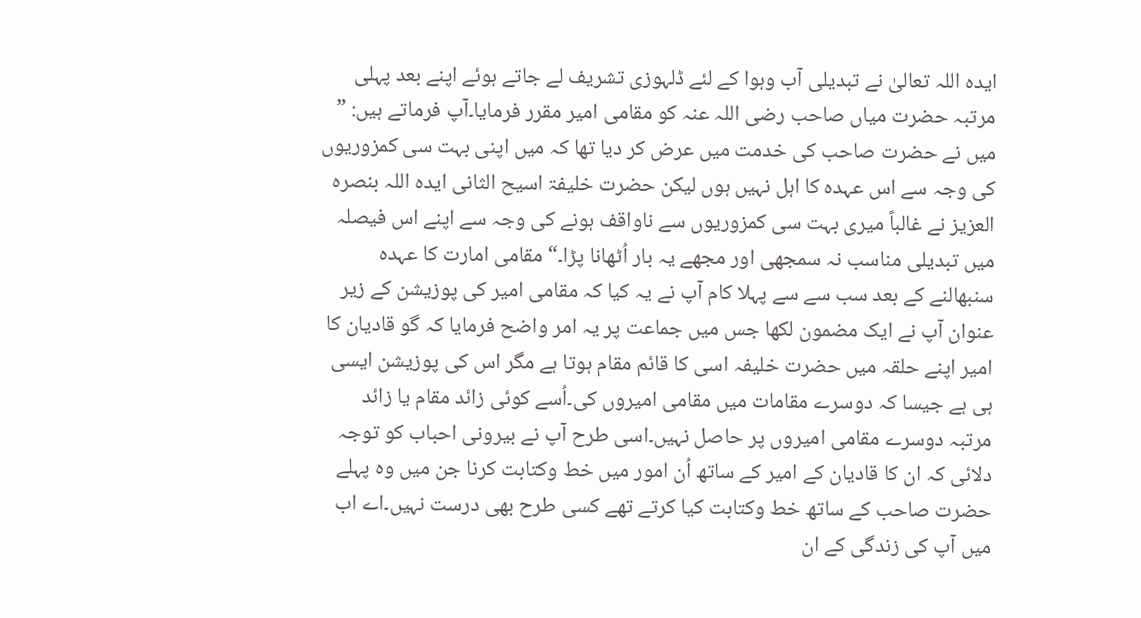ایدہ اللہ تعالیٰ نے تبدیلی آب وہوا کے لئے ڈلہوزی تشریف لے جاتے ہوئے اپنے بعد پہلی مرتبہ حضرت میاں صاحب رضی اللہ عنہ کو مقامی امیر مقرر فرمایا۔آپ فرماتے ہیں: ” میں نے حضرت صاحب کی خدمت میں عرض کر دیا تھا کہ میں اپنی بہت سی کمزوریوں کی وجہ سے اس عہدہ کا اہل نہیں ہوں لیکن حضرت خلیفۃ اسیح الثانی ایدہ اللہ بنصره العزیز نے غالباً میری بہت سی کمزوریوں سے ناواقف ہونے کی وجہ سے اپنے اس فیصلہ میں تبدیلی مناسب نہ سمجھی اور مجھے یہ بار اُٹھانا پڑا۔“ مقامی امارت کا عہدہ سنبھالنے کے بعد سب سے سے پہلا کام آپ نے یہ کیا کہ مقامی امیر کی پوزیشن کے زیر عنوان آپ نے ایک مضمون لکھا جس میں جماعت پر یہ امر واضح فرمایا کہ گو قادیان کا امیر اپنے حلقہ میں حضرت خلیفہ اسی کا قائم مقام ہوتا ہے مگر اس کی پوزیشن ایسی ہی ہے جیسا کہ دوسرے مقامات میں مقامی امیروں کی۔اُسے کوئی زائد مقام یا زائد مرتبہ دوسرے مقامی امیروں پر حاصل نہیں۔اسی طرح آپ نے بیرونی احباب کو توجہ دلائی کہ ان کا قادیان کے امیر کے ساتھ اُن امور میں خط وکتابت کرنا جن میں وہ پہلے حضرت صاحب کے ساتھ خط وکتابت کیا کرتے تھے کسی طرح بھی درست نہیں۔اے اب میں آپ کی زندگی کے ان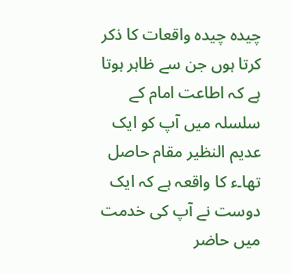چیدہ چیدہ واقعات کا ذکر کرتا ہوں جن سے ظاہر ہوتا ہے کہ اطاعت امام کے سلسلہ میں آپ کو ایک عدیم النظیر مقام حاصل تھا۔ء کا واقعہ ہے کہ ایک دوست نے آپ کی خدمت میں حاضر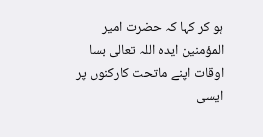ہو کر کہا کہ حضرت امیر المؤمنین ایدہ اللہ تعالی بسا اوقات اپنے ماتحت کارکنوں پر ایسی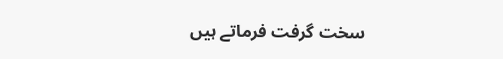سخت گرفت فرماتے ہیں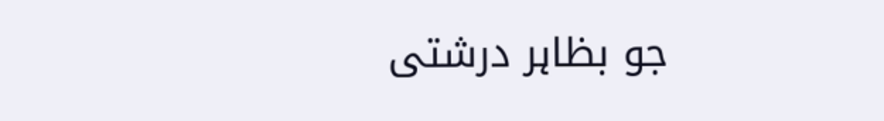جو بظاہر درشتی